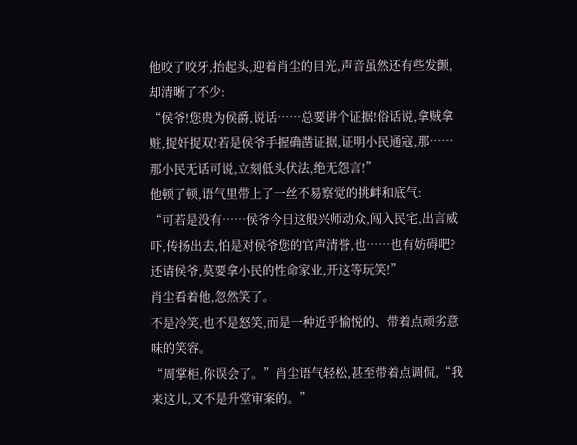他咬了咬牙,抬起头,迎着肖尘的目光,声音虽然还有些发颤,却清晰了不少:
“侯爷!您贵为侯爵,说话……总要讲个证据!俗话说,拿贼拿赃,捉奸捉双!若是侯爷手握确凿证据,证明小民通寇,那……那小民无话可说,立刻低头伏法,绝无怨言!”
他顿了顿,语气里带上了一丝不易察觉的挑衅和底气:
“可若是没有……侯爷今日这般兴师动众,闯入民宅,出言威吓,传扬出去,怕是对侯爷您的官声清誉,也……也有妨碍吧?还请侯爷,莫要拿小民的性命家业,开这等玩笑!”
肖尘看着他,忽然笑了。
不是冷笑,也不是怒笑,而是一种近乎愉悦的、带着点顽劣意味的笑容。
“周掌柜,你误会了。”肖尘语气轻松,甚至带着点调侃,“我来这儿,又不是升堂审案的。”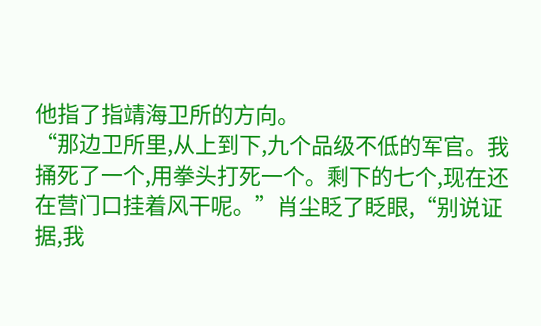他指了指靖海卫所的方向。
“那边卫所里,从上到下,九个品级不低的军官。我捅死了一个,用拳头打死一个。剩下的七个,现在还在营门口挂着风干呢。”肖尘眨了眨眼,“别说证据,我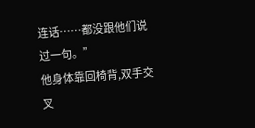连话……都没跟他们说过一句。”
他身体靠回椅背,双手交叉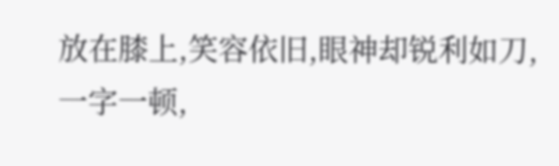放在膝上,笑容依旧,眼神却锐利如刀,一字一顿,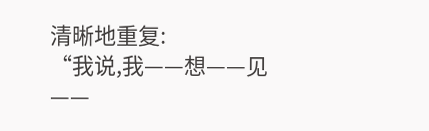清晰地重复:
“我说,我——想——见——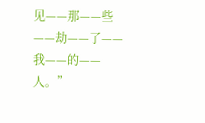见——那——些——劫——了——我——的——人。”